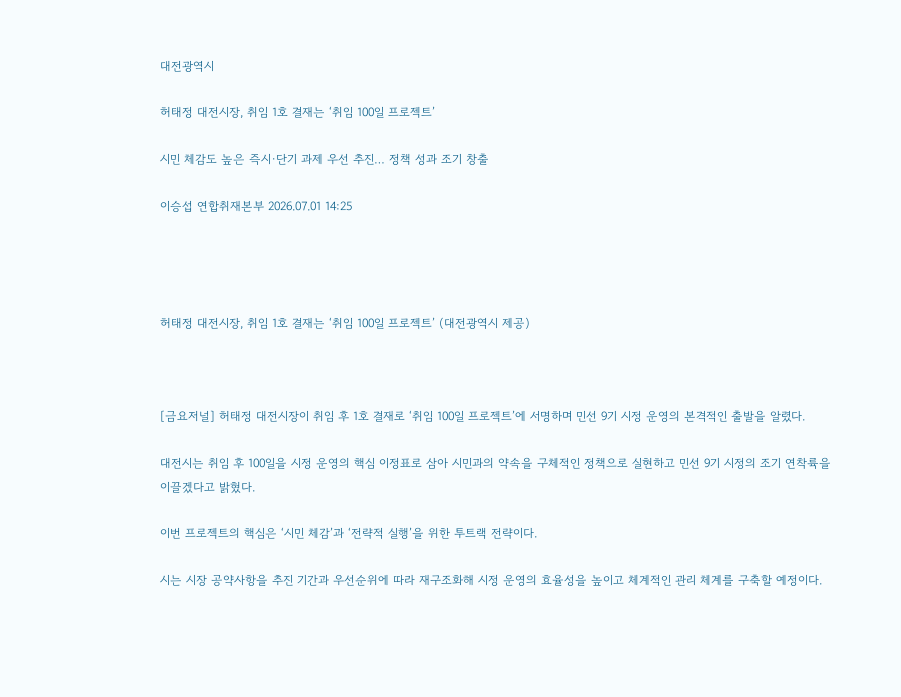대전광역시

허태정 대전시장, 취임 1호 결재는 ‘취임 100일 프로젝트’

시민 체감도 높은 즉시·단기 과제 우선 추진… 정책 성과 조기 창출

이승섭 연합취재본부 2026.07.01 14:25




허태정 대전시장, 취임 1호 결재는 ‘취임 100일 프로젝트’ (대전광역시 제공)



[금요저널] 허태정 대전시장이 취임 후 1호 결재로 ‘취임 100일 프로젝트’에 서명하며 민선 9기 시정 운영의 본격적인 출발을 알렸다.

대전시는 취임 후 100일을 시정 운영의 핵심 이정표로 삼아 시민과의 약속을 구체적인 정책으로 실현하고 민선 9기 시정의 조기 연착륙을 이끌겠다고 밝혔다.

이번 프로젝트의 핵심은 ‘시민 체감’과 ‘전략적 실행’을 위한 투트랙 전략이다.

시는 시장 공약사항을 추진 기간과 우선순위에 따라 재구조화해 시정 운영의 효율성을 높이고 체계적인 관리 체계를 구축할 예정이다.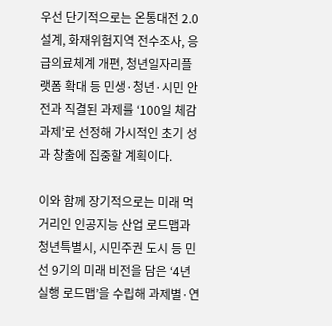우선 단기적으로는 온통대전 2.0 설계, 화재위험지역 전수조사, 응급의료체계 개편, 청년일자리플랫폼 확대 등 민생·청년·시민 안전과 직결된 과제를 ‘100일 체감과제’로 선정해 가시적인 초기 성과 창출에 집중할 계획이다.

이와 함께 장기적으로는 미래 먹거리인 인공지능 산업 로드맵과 청년특별시, 시민주권 도시 등 민선 9기의 미래 비전을 담은 ‘4년 실행 로드맵’을 수립해 과제별·연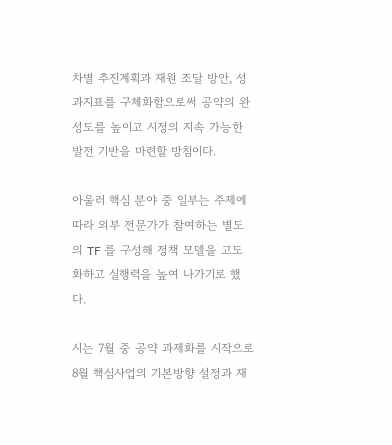차별 추진계획과 재원 조달 방안, 성과지표를 구체화함으로써 공약의 완성도를 높이고 시정의 지속 가능한 발전 기반을 마련할 방침이다.

아울러 핵심 분야 중 일부는 주제에 따라 외부 전문가가 참여하는 별도의 TF 를 구성해 정책 모델을 고도화하고 실행력을 높여 나가기로 했다.

시는 7월 중 공약 과제화를 시작으로 8월 핵심사업의 기본방향 설정과 재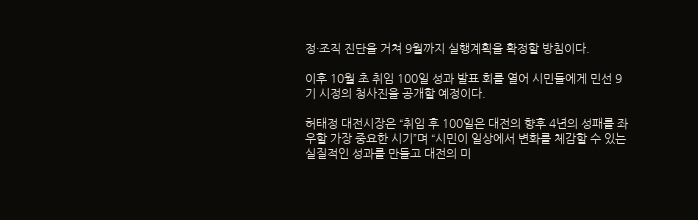정·조직 진단을 거쳐 9월까지 실행계획을 확정할 방침이다.

이후 10월 초 취임 100일 성과 발표 회를 열어 시민들에게 민선 9기 시정의 청사진을 공개할 예정이다.

허태정 대전시장은 “취임 후 100일은 대전의 향후 4년의 성패를 좌우할 가장 중요한 시기”며 “시민이 일상에서 변화를 체감할 수 있는 실질적인 성과를 만들고 대전의 미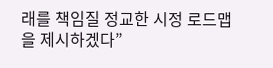래를 책임질 정교한 시정 로드맵을 제시하겠다”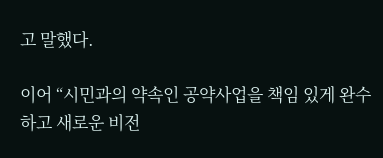고 말했다.

이어 “시민과의 약속인 공약사업을 책임 있게 완수하고 새로운 비전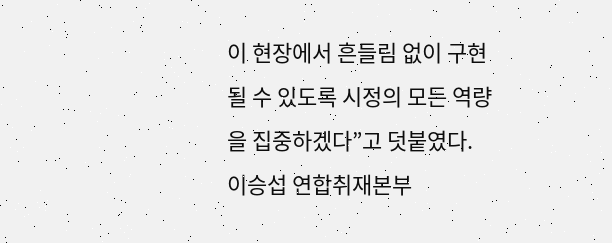이 현장에서 흔들림 없이 구현될 수 있도록 시정의 모든 역량을 집중하겠다”고 덧붙였다.
이승섭 연합취재본부